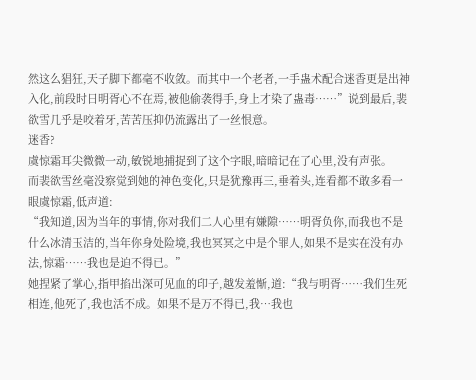然这么猖狂,天子脚下都毫不收敛。而其中一个老者,一手蛊术配合迷香更是出神入化,前段时日明胥心不在焉,被他偷袭得手,身上才染了蛊毒……”说到最后,裴欲雪几乎是咬着牙,苦苦压抑仍流露出了一丝恨意。
迷香?
虞惊霜耳尖微微一动,敏锐地捕捉到了这个字眼,暗暗记在了心里,没有声张。
而裴欲雪丝毫没察觉到她的神色变化,只是犹豫再三,垂着头,连看都不敢多看一眼虞惊霜,低声道:
“我知道,因为当年的事情,你对我们二人心里有嫌隙……明胥负你,而我也不是什么冰清玉洁的,当年你身处险境,我也冥冥之中是个罪人,如果不是实在没有办法,惊霜……我也是迫不得已。”
她捏紧了掌心,指甲掐出深可见血的印子,越发羞惭,道:“我与明胥……我们生死相连,他死了,我也活不成。如果不是万不得已,我…我也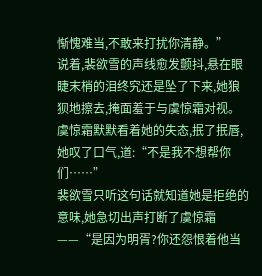惭愧难当,不敢来打扰你清静。”
说着,裴欲雪的声线愈发颤抖,悬在眼睫末梢的泪终究还是坠了下来,她狼狈地擦去,掩面羞于与虞惊霜对视。
虞惊霜默默看着她的失态,抿了抿唇,她叹了口气,道:“不是我不想帮你们……”
裴欲雪只听这句话就知道她是拒绝的意味,她急切出声打断了虞惊霜——“是因为明胥?你还怨恨着他当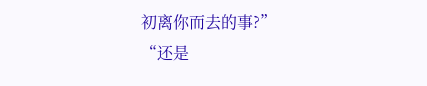初离你而去的事?”
“还是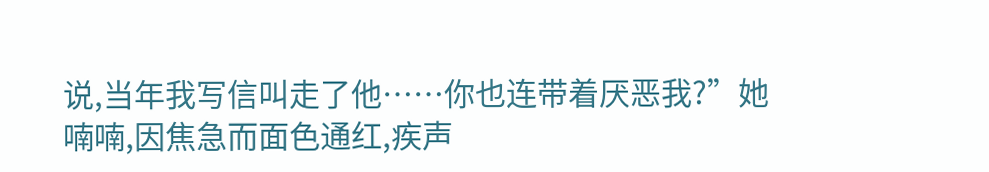说,当年我写信叫走了他……你也连带着厌恶我?”她喃喃,因焦急而面色通红,疾声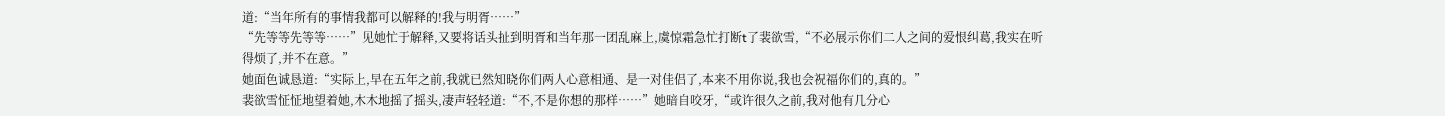道:“当年所有的事情我都可以解释的!我与明胥……”
“先等等先等等……”见她忙于解释,又要将话头扯到明胥和当年那一团乱麻上,虞惊霜急忙打断t了裴欲雪,“不必展示你们二人之间的爱恨纠葛,我实在听得烦了,并不在意。”
她面色诚恳道:“实际上,早在五年之前,我就已然知晓你们两人心意相通、是一对佳侣了,本来不用你说,我也会祝福你们的,真的。”
裴欲雪怔怔地望着她,木木地摇了摇头,凄声轻轻道:“不,不是你想的那样……”她暗自咬牙,“或许很久之前,我对他有几分心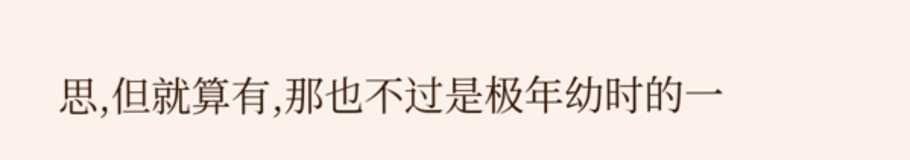思,但就算有,那也不过是极年幼时的一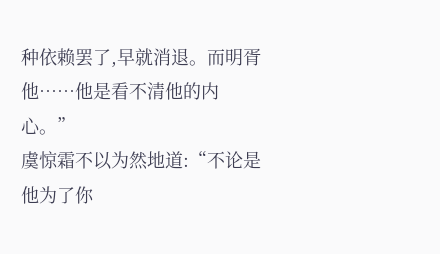种依赖罢了,早就消退。而明胥他……他是看不清他的内心。”
虞惊霜不以为然地道:“不论是他为了你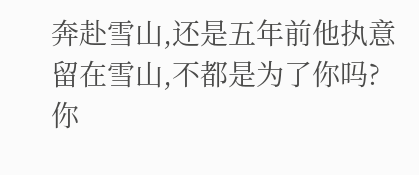奔赴雪山,还是五年前他执意留在雪山,不都是为了你吗?你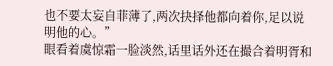也不要太妄自菲薄了,两次抉择他都向着你,足以说明他的心。”
眼看着虞惊霜一脸淡然,话里话外还在撮合着明胥和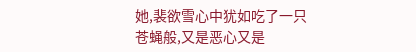她,裴欲雪心中犹如吃了一只苍蝇般,又是恶心又是